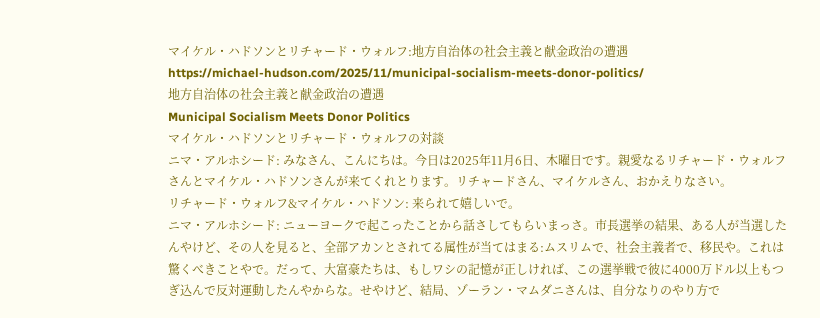マイケル・ハドソンとリチャード・ウォルフ:地方自治体の社会主義と献金政治の遭遇
https://michael-hudson.com/2025/11/municipal-socialism-meets-donor-politics/
地方自治体の社会主義と献金政治の遭遇
Municipal Socialism Meets Donor Politics
マイケル・ハドソンとリチャード・ウォルフの対談
ニマ・アルホシード: みなさん、こんにちは。今日は2025年11月6日、木曜日です。親愛なるリチャード・ウォルフさんとマイケル・ハドソンさんが来てくれとります。リチャードさん、マイケルさん、おかえりなさい。
リチャード・ウォルフ&マイケル・ハドソン: 来られて嬉しいで。
ニマ・アルホシード: ニューヨークで起こったことから話さしてもらいまっさ。市長選挙の結果、ある人が当選したんやけど、その人を見ると、全部アカンとされてる属性が当てはまる:ムスリムで、社会主義者で、移民や。これは驚くべきことやで。だって、大富豪たちは、もしワシの記憶が正しければ、この選挙戦で彼に4000万ドル以上もつぎ込んで反対運動したんやからな。せやけど、結局、ゾーラン・マムダニさんは、自分なりのやり方で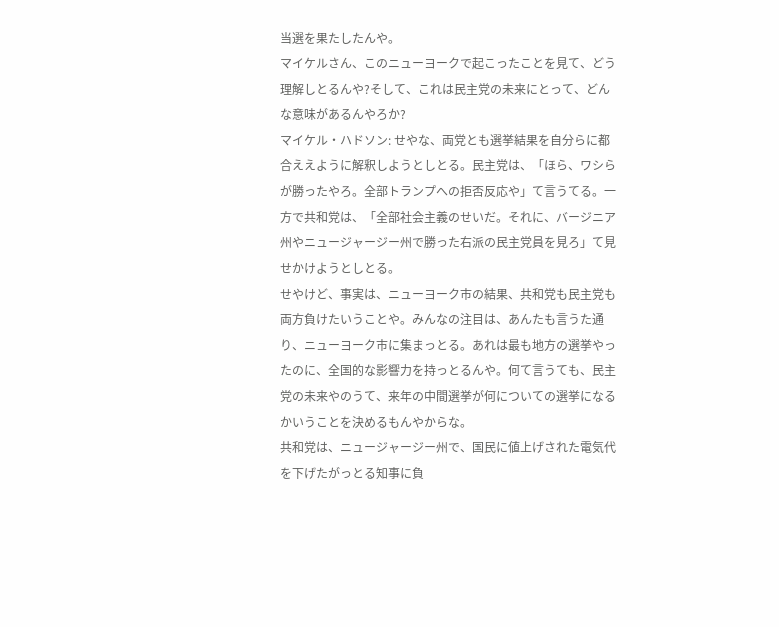当選を果たしたんや。
マイケルさん、このニューヨークで起こったことを見て、どう理解しとるんや?そして、これは民主党の未来にとって、どんな意味があるんやろか?
マイケル・ハドソン: せやな、両党とも選挙結果を自分らに都合ええように解釈しようとしとる。民主党は、「ほら、ワシらが勝ったやろ。全部トランプへの拒否反応や」て言うてる。一方で共和党は、「全部社会主義のせいだ。それに、バージニア州やニュージャージー州で勝った右派の民主党員を見ろ」て見せかけようとしとる。
せやけど、事実は、ニューヨーク市の結果、共和党も民主党も両方負けたいうことや。みんなの注目は、あんたも言うた通り、ニューヨーク市に集まっとる。あれは最も地方の選挙やったのに、全国的な影響力を持っとるんや。何て言うても、民主党の未来やのうて、来年の中間選挙が何についての選挙になるかいうことを決めるもんやからな。
共和党は、ニュージャージー州で、国民に値上げされた電気代を下げたがっとる知事に負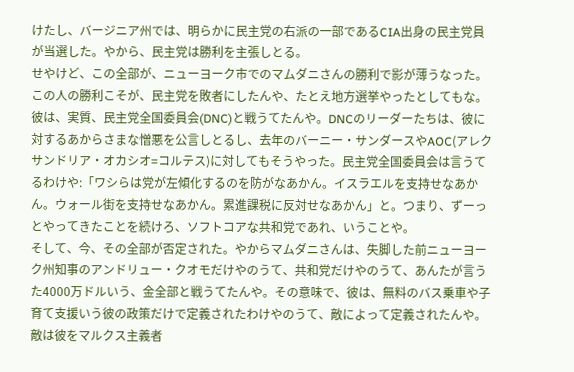けたし、バージニア州では、明らかに民主党の右派の一部であるCIA出身の民主党員が当選した。やから、民主党は勝利を主張しとる。
せやけど、この全部が、ニューヨーク市でのマムダニさんの勝利で影が薄うなった。この人の勝利こそが、民主党を敗者にしたんや、たとえ地方選挙やったとしてもな。彼は、実質、民主党全国委員会(DNC)と戦うてたんや。DNCのリーダーたちは、彼に対するあからさまな憎悪を公言しとるし、去年のバーニー・サンダースやAOC(アレクサンドリア・オカシオ=コルテス)に対してもそうやった。民主党全国委員会は言うてるわけや:「ワシらは党が左傾化するのを防がなあかん。イスラエルを支持せなあかん。ウォール街を支持せなあかん。累進課税に反対せなあかん」と。つまり、ずーっとやってきたことを続けろ、ソフトコアな共和党であれ、いうことや。
そして、今、その全部が否定された。やからマムダニさんは、失脚した前ニューヨーク州知事のアンドリュー・クオモだけやのうて、共和党だけやのうて、あんたが言うた4000万ドルいう、金全部と戦うてたんや。その意味で、彼は、無料のバス乗車や子育て支援いう彼の政策だけで定義されたわけやのうて、敵によって定義されたんや。敵は彼をマルクス主義者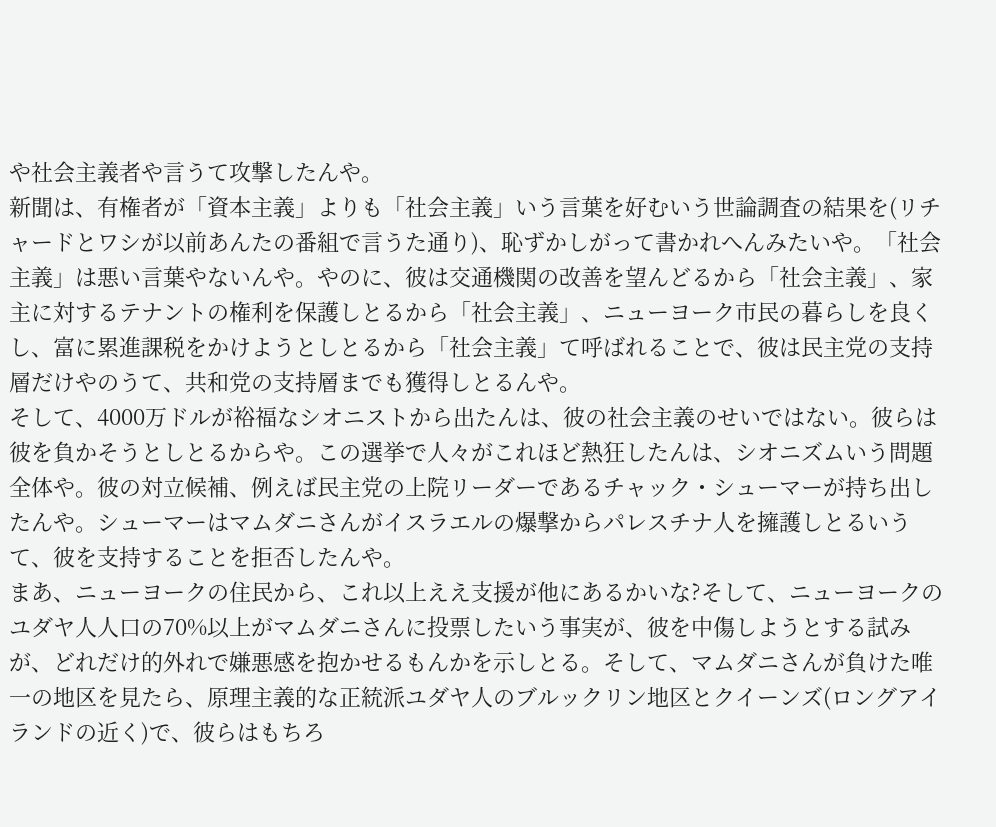や社会主義者や言うて攻撃したんや。
新聞は、有権者が「資本主義」よりも「社会主義」いう言葉を好むいう世論調査の結果を(リチャードとワシが以前あんたの番組で言うた通り)、恥ずかしがって書かれへんみたいや。「社会主義」は悪い言葉やないんや。やのに、彼は交通機関の改善を望んどるから「社会主義」、家主に対するテナントの権利を保護しとるから「社会主義」、ニューヨーク市民の暮らしを良くし、富に累進課税をかけようとしとるから「社会主義」て呼ばれることで、彼は民主党の支持層だけやのうて、共和党の支持層までも獲得しとるんや。
そして、4000万ドルが裕福なシオニストから出たんは、彼の社会主義のせいではない。彼らは彼を負かそうとしとるからや。この選挙で人々がこれほど熱狂したんは、シオニズムいう問題全体や。彼の対立候補、例えば民主党の上院リーダーであるチャック・シューマーが持ち出したんや。シューマーはマムダニさんがイスラエルの爆撃からパレスチナ人を擁護しとるいうて、彼を支持することを拒否したんや。
まあ、ニューヨークの住民から、これ以上ええ支援が他にあるかいな?そして、ニューヨークのユダヤ人人口の70%以上がマムダニさんに投票したいう事実が、彼を中傷しようとする試みが、どれだけ的外れで嫌悪感を抱かせるもんかを示しとる。そして、マムダニさんが負けた唯一の地区を見たら、原理主義的な正統派ユダヤ人のブルックリン地区とクイーンズ(ロングアイランドの近く)で、彼らはもちろ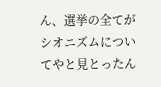ん、選挙の全てがシオニズムについてやと見とったん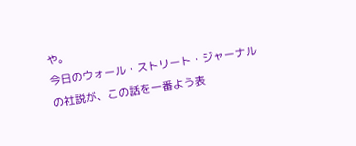や。
今日のウォール・ストリート・ジャーナルの社説が、この話を一番よう表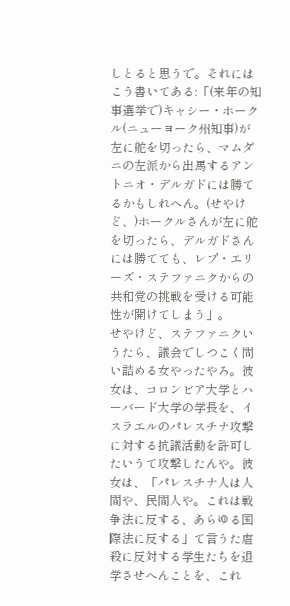しとると思うで。それにはこう書いてある:「(来年の知事選挙で)キャシー・ホークル(ニューヨーク州知事)が左に舵を切ったら、マムダニの左派から出馬するアントニオ・デルガドには勝てるかもしれへん。(せやけど、)ホークルさんが左に舵を切ったら、デルガドさんには勝てても、レプ・エリーズ・ステファニクからの共和党の挑戦を受ける可能性が開けてしまう」。
せやけど、ステファニクいうたら、議会でしつこく問い詰める女やったやろ。彼女は、コロンビア大学とハーバード大学の学長を、イスラエルのパレスチナ攻撃に対する抗議活動を許可したいうて攻撃したんや。彼女は、「パレスチナ人は人間や、民間人や。これは戦争法に反する、あらゆる国際法に反する」て言うた虐殺に反対する学生たちを退学させへんことを、これ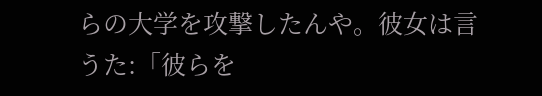らの大学を攻撃したんや。彼女は言うた:「彼らを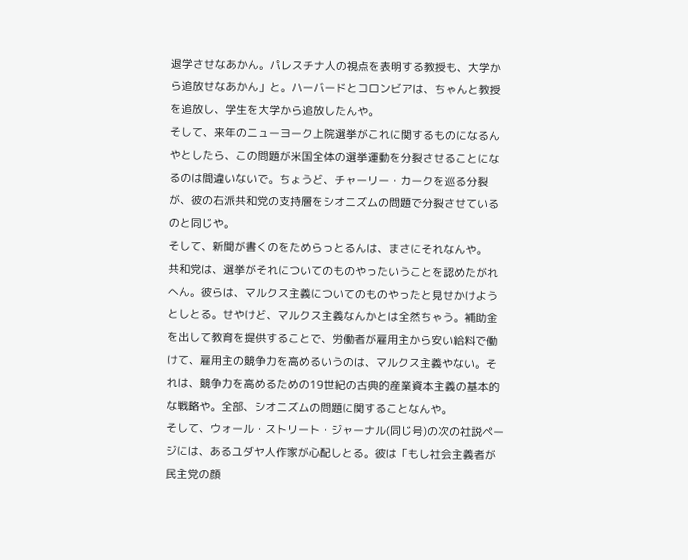退学させなあかん。パレスチナ人の視点を表明する教授も、大学から追放せなあかん」と。ハーバードとコロンビアは、ちゃんと教授を追放し、学生を大学から追放したんや。
そして、来年のニューヨーク上院選挙がこれに関するものになるんやとしたら、この問題が米国全体の選挙運動を分裂させることになるのは間違いないで。ちょうど、チャーリー・カークを巡る分裂が、彼の右派共和党の支持層をシオニズムの問題で分裂させているのと同じや。
そして、新聞が書くのをためらっとるんは、まさにそれなんや。
共和党は、選挙がそれについてのものやったいうことを認めたがれへん。彼らは、マルクス主義についてのものやったと見せかけようとしとる。せやけど、マルクス主義なんかとは全然ちゃう。補助金を出して教育を提供することで、労働者が雇用主から安い給料で働けて、雇用主の競争力を高めるいうのは、マルクス主義やない。それは、競争力を高めるための19世紀の古典的産業資本主義の基本的な戦略や。全部、シオニズムの問題に関することなんや。
そして、ウォール・ストリート・ジャーナル(同じ号)の次の社説ページには、あるユダヤ人作家が心配しとる。彼は「もし社会主義者が民主党の顔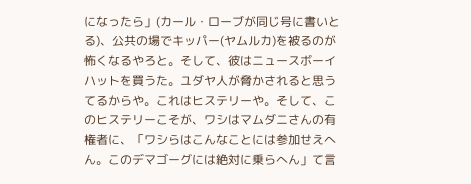になったら」(カール・ローブが同じ号に書いとる)、公共の場でキッパー(ヤムルカ)を被るのが怖くなるやろと。そして、彼はニュースボーイハットを買うた。ユダヤ人が脅かされると思うてるからや。これはヒステリーや。そして、このヒステリーこそが、ワシはマムダニさんの有権者に、「ワシらはこんなことには参加せえへん。このデマゴーグには絶対に乗らへん」て言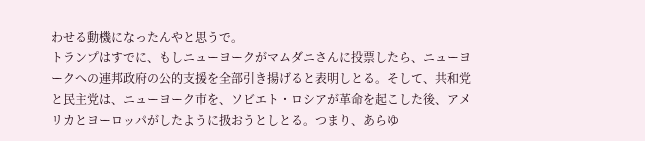わせる動機になったんやと思うで。
トランプはすでに、もしニューヨークがマムダニさんに投票したら、ニューヨークへの連邦政府の公的支援を全部引き揚げると表明しとる。そして、共和党と民主党は、ニューヨーク市を、ソビエト・ロシアが革命を起こした後、アメリカとヨーロッパがしたように扱おうとしとる。つまり、あらゆ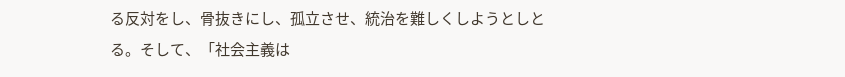る反対をし、骨抜きにし、孤立させ、統治を難しくしようとしとる。そして、「社会主義は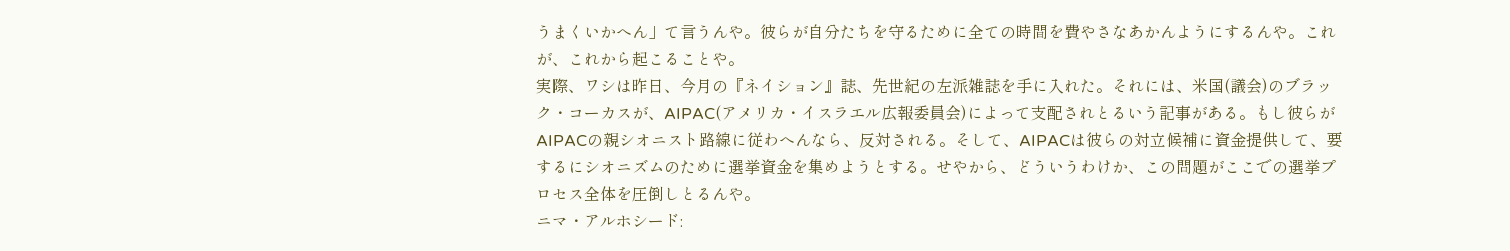うまくいかへん」て言うんや。彼らが自分たちを守るために全ての時間を費やさなあかんようにするんや。これが、これから起こることや。
実際、ワシは昨日、今月の『ネイション』誌、先世紀の左派雑誌を手に入れた。それには、米国(議会)のブラック・コーカスが、AIPAC(アメリカ・イスラエル広報委員会)によって支配されとるいう記事がある。もし彼らがAIPACの親シオニスト路線に従わへんなら、反対される。そして、AIPACは彼らの対立候補に資金提供して、要するにシオニズムのために選挙資金を集めようとする。せやから、どういうわけか、この問題がここでの選挙プロセス全体を圧倒しとるんや。
ニマ・アルホシード: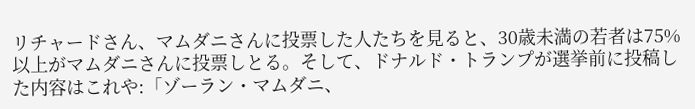リチャードさん、マムダニさんに投票した人たちを見ると、30歳未満の若者は75%以上がマムダニさんに投票しとる。そして、ドナルド・トランプが選挙前に投稿した内容はこれや:「ゾーラン・マムダニ、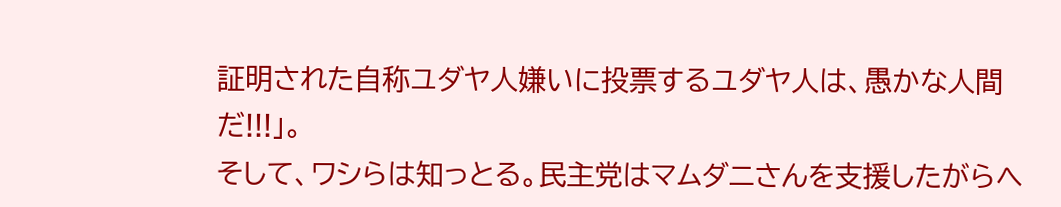証明された自称ユダヤ人嫌いに投票するユダヤ人は、愚かな人間だ!!!」。
そして、ワシらは知っとる。民主党はマムダニさんを支援したがらへ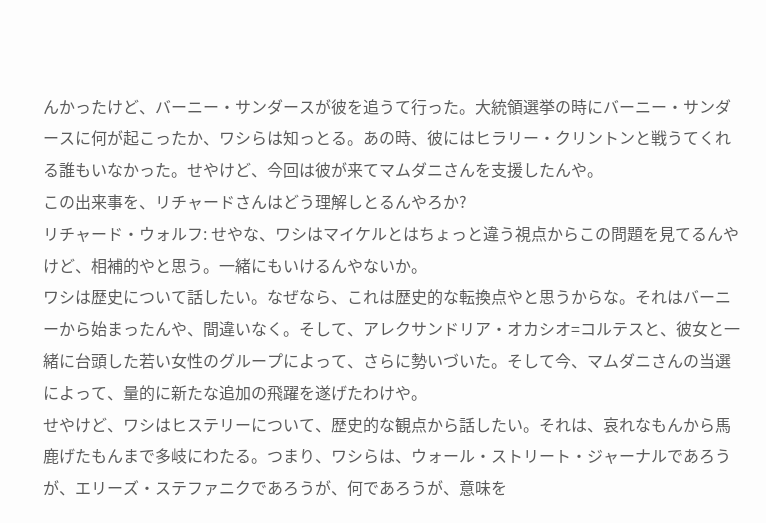んかったけど、バーニー・サンダースが彼を追うて行った。大統領選挙の時にバーニー・サンダースに何が起こったか、ワシらは知っとる。あの時、彼にはヒラリー・クリントンと戦うてくれる誰もいなかった。せやけど、今回は彼が来てマムダニさんを支援したんや。
この出来事を、リチャードさんはどう理解しとるんやろか?
リチャード・ウォルフ: せやな、ワシはマイケルとはちょっと違う視点からこの問題を見てるんやけど、相補的やと思う。一緒にもいけるんやないか。
ワシは歴史について話したい。なぜなら、これは歴史的な転換点やと思うからな。それはバーニーから始まったんや、間違いなく。そして、アレクサンドリア・オカシオ=コルテスと、彼女と一緒に台頭した若い女性のグループによって、さらに勢いづいた。そして今、マムダニさんの当選によって、量的に新たな追加の飛躍を遂げたわけや。
せやけど、ワシはヒステリーについて、歴史的な観点から話したい。それは、哀れなもんから馬鹿げたもんまで多岐にわたる。つまり、ワシらは、ウォール・ストリート・ジャーナルであろうが、エリーズ・ステファニクであろうが、何であろうが、意味を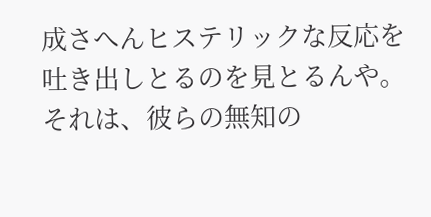成さへんヒステリックな反応を吐き出しとるのを見とるんや。それは、彼らの無知の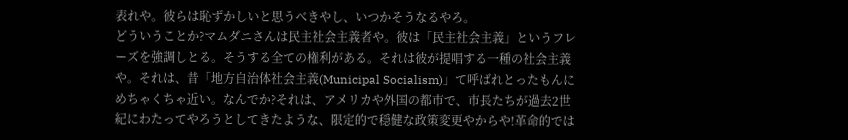表れや。彼らは恥ずかしいと思うべきやし、いつかそうなるやろ。
どういうことか?マムダニさんは民主社会主義者や。彼は「民主社会主義」というフレーズを強調しとる。そうする全ての権利がある。それは彼が提唱する一種の社会主義や。それは、昔「地方自治体社会主義(Municipal Socialism)」て呼ばれとったもんにめちゃくちゃ近い。なんでか?それは、アメリカや外国の都市で、市長たちが過去2世紀にわたってやろうとしてきたような、限定的で穏健な政策変更やからや!革命的では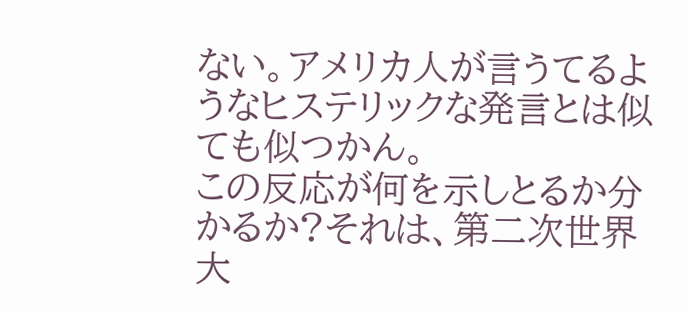ない。アメリカ人が言うてるようなヒステリックな発言とは似ても似つかん。
この反応が何を示しとるか分かるか?それは、第二次世界大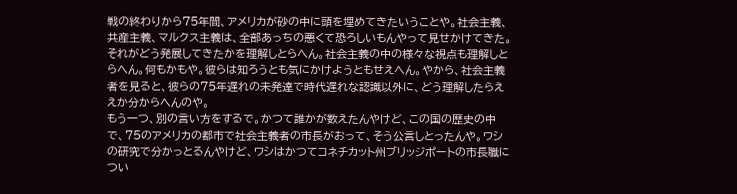戦の終わりから75年間、アメリカが砂の中に頭を埋めてきたいうことや。社会主義、共産主義、マルクス主義は、全部あっちの悪くて恐ろしいもんやって見せかけてきた。それがどう発展してきたかを理解しとらへん。社会主義の中の様々な視点も理解しとらへん。何もかもや。彼らは知ろうとも気にかけようともせえへん。やから、社会主義者を見ると、彼らの75年遅れの未発達で時代遅れな認識以外に、どう理解したらええか分からへんのや。
もう一つ、別の言い方をするで。かつて誰かが数えたんやけど、この国の歴史の中で、75のアメリカの都市で社会主義者の市長がおって、そう公言しとったんや。ワシの研究で分かっとるんやけど、ワシはかつてコネチカット州ブリッジポートの市長職につい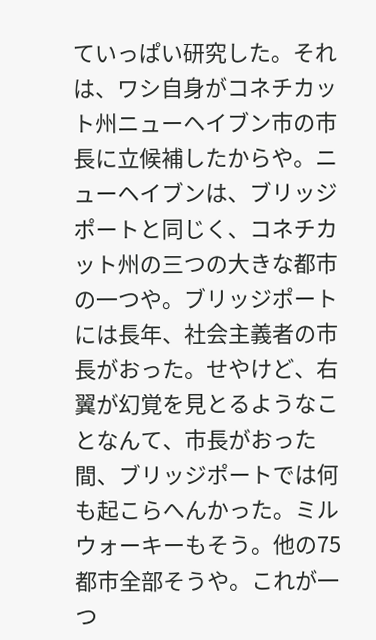ていっぱい研究した。それは、ワシ自身がコネチカット州ニューヘイブン市の市長に立候補したからや。ニューヘイブンは、ブリッジポートと同じく、コネチカット州の三つの大きな都市の一つや。ブリッジポートには長年、社会主義者の市長がおった。せやけど、右翼が幻覚を見とるようなことなんて、市長がおった間、ブリッジポートでは何も起こらへんかった。ミルウォーキーもそう。他の75都市全部そうや。これが一つ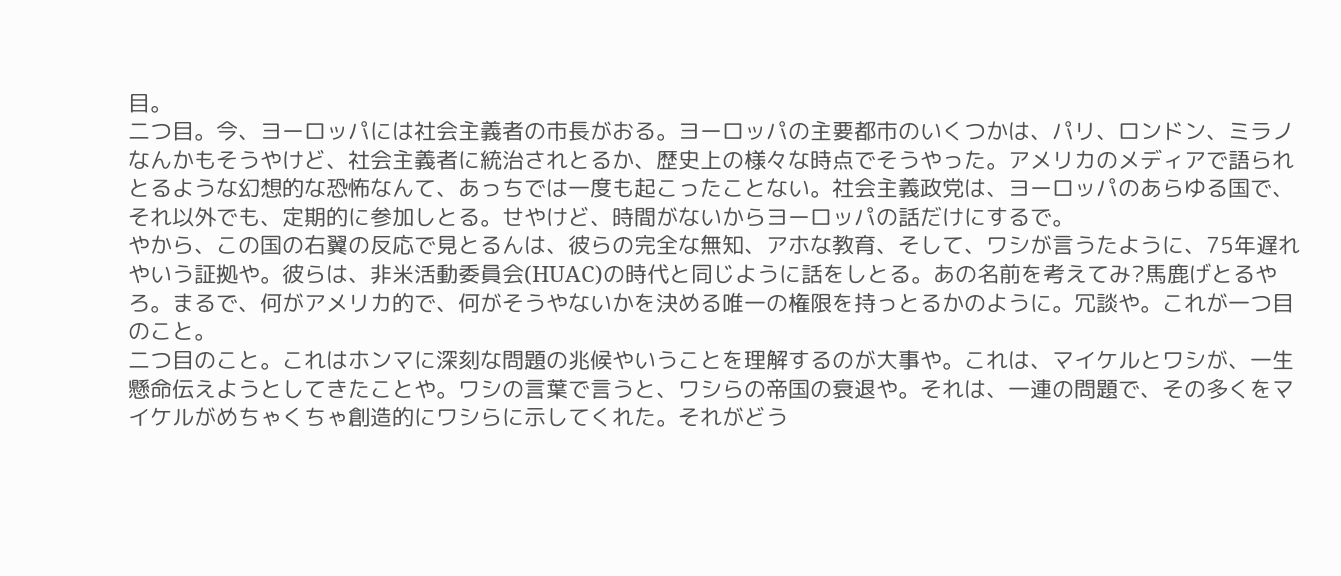目。
二つ目。今、ヨーロッパには社会主義者の市長がおる。ヨーロッパの主要都市のいくつかは、パリ、ロンドン、ミラノなんかもそうやけど、社会主義者に統治されとるか、歴史上の様々な時点でそうやった。アメリカのメディアで語られとるような幻想的な恐怖なんて、あっちでは一度も起こったことない。社会主義政党は、ヨーロッパのあらゆる国で、それ以外でも、定期的に参加しとる。せやけど、時間がないからヨーロッパの話だけにするで。
やから、この国の右翼の反応で見とるんは、彼らの完全な無知、アホな教育、そして、ワシが言うたように、75年遅れやいう証拠や。彼らは、非米活動委員会(HUAC)の時代と同じように話をしとる。あの名前を考えてみ?馬鹿げとるやろ。まるで、何がアメリカ的で、何がそうやないかを決める唯一の権限を持っとるかのように。冗談や。これが一つ目のこと。
二つ目のこと。これはホンマに深刻な問題の兆候やいうことを理解するのが大事や。これは、マイケルとワシが、一生懸命伝えようとしてきたことや。ワシの言葉で言うと、ワシらの帝国の衰退や。それは、一連の問題で、その多くをマイケルがめちゃくちゃ創造的にワシらに示してくれた。それがどう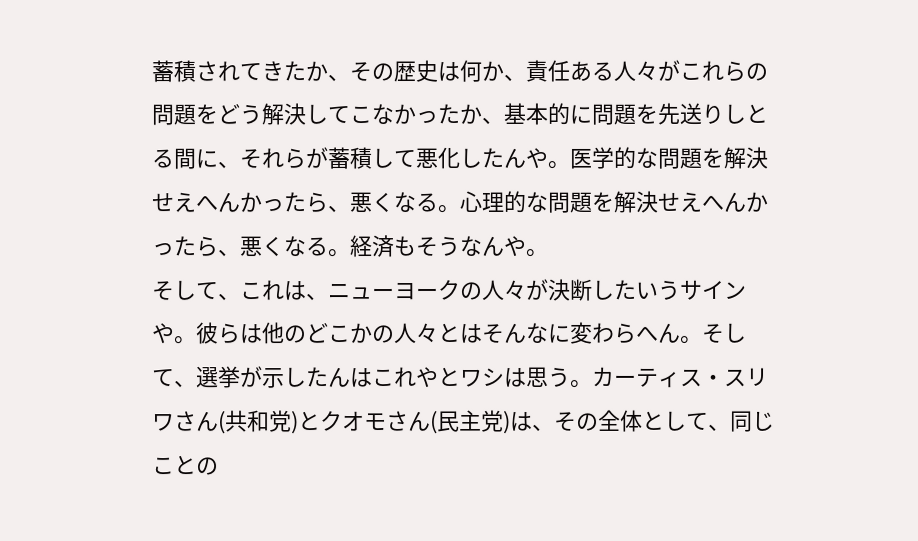蓄積されてきたか、その歴史は何か、責任ある人々がこれらの問題をどう解決してこなかったか、基本的に問題を先送りしとる間に、それらが蓄積して悪化したんや。医学的な問題を解決せえへんかったら、悪くなる。心理的な問題を解決せえへんかったら、悪くなる。経済もそうなんや。
そして、これは、ニューヨークの人々が決断したいうサインや。彼らは他のどこかの人々とはそんなに変わらへん。そして、選挙が示したんはこれやとワシは思う。カーティス・スリワさん(共和党)とクオモさん(民主党)は、その全体として、同じことの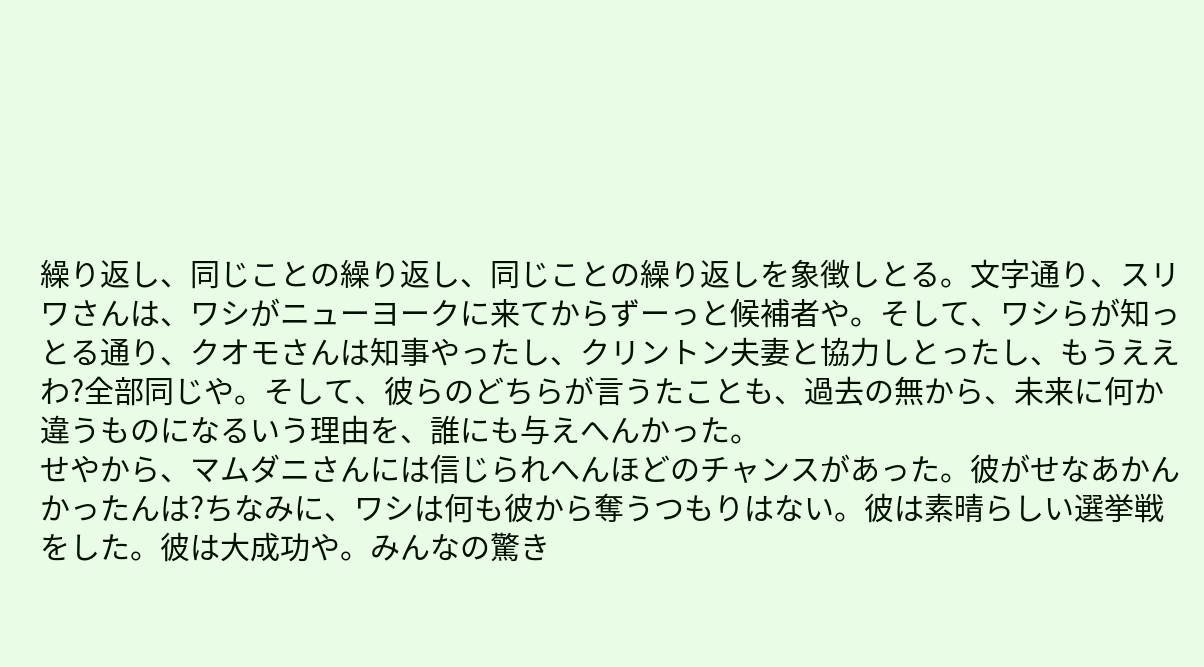繰り返し、同じことの繰り返し、同じことの繰り返しを象徴しとる。文字通り、スリワさんは、ワシがニューヨークに来てからずーっと候補者や。そして、ワシらが知っとる通り、クオモさんは知事やったし、クリントン夫妻と協力しとったし、もうええわ?全部同じや。そして、彼らのどちらが言うたことも、過去の無から、未来に何か違うものになるいう理由を、誰にも与えへんかった。
せやから、マムダニさんには信じられへんほどのチャンスがあった。彼がせなあかんかったんは?ちなみに、ワシは何も彼から奪うつもりはない。彼は素晴らしい選挙戦をした。彼は大成功や。みんなの驚き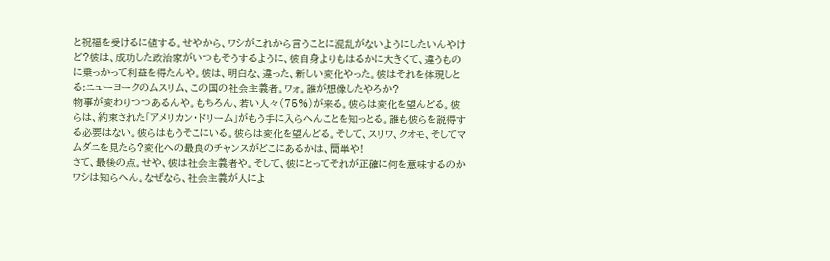と祝福を受けるに値する。せやから、ワシがこれから言うことに混乱がないようにしたいんやけど?彼は、成功した政治家がいつもそうするように、彼自身よりもはるかに大きくて、違うものに乗っかって利益を得たんや。彼は、明白な、違った、新しい変化やった。彼はそれを体現しとる:ニューヨークのムスリム、この国の社会主義者。ワォ。誰が想像したやろか?
物事が変わりつつあるんや。もちろん、若い人々(75%)が来る。彼らは変化を望んどる。彼らは、約束された「アメリカン・ドリーム」がもう手に入らへんことを知っとる。誰も彼らを説得する必要はない。彼らはもうそこにいる。彼らは変化を望んどる。そして、スリワ、クオモ、そしてマムダニを見たら?変化への最良のチャンスがどこにあるかは、簡単や!
さて、最後の点。せや、彼は社会主義者や。そして、彼にとってそれが正確に何を意味するのかワシは知らへん。なぜなら、社会主義が人によ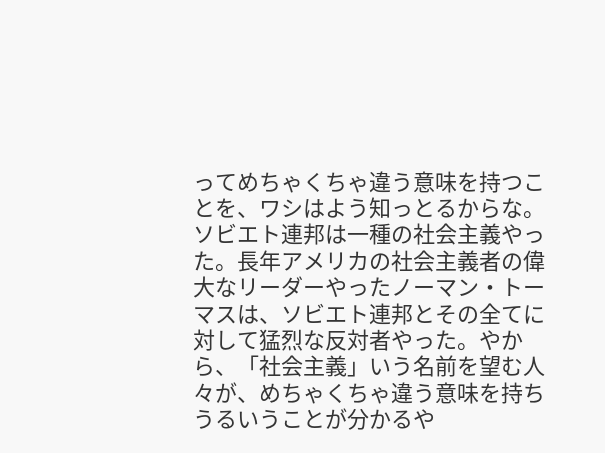ってめちゃくちゃ違う意味を持つことを、ワシはよう知っとるからな。ソビエト連邦は一種の社会主義やった。長年アメリカの社会主義者の偉大なリーダーやったノーマン・トーマスは、ソビエト連邦とその全てに対して猛烈な反対者やった。やから、「社会主義」いう名前を望む人々が、めちゃくちゃ違う意味を持ちうるいうことが分かるや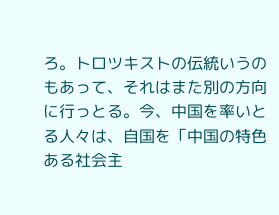ろ。トロツキストの伝統いうのもあって、それはまた別の方向に行っとる。今、中国を率いとる人々は、自国を「中国の特色ある社会主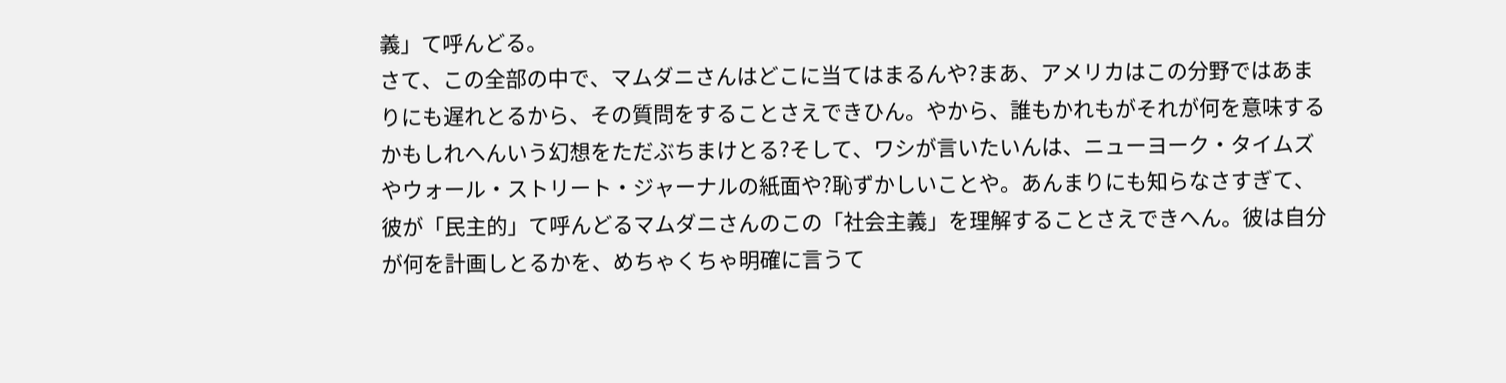義」て呼んどる。
さて、この全部の中で、マムダニさんはどこに当てはまるんや?まあ、アメリカはこの分野ではあまりにも遅れとるから、その質問をすることさえできひん。やから、誰もかれもがそれが何を意味するかもしれへんいう幻想をただぶちまけとる?そして、ワシが言いたいんは、ニューヨーク・タイムズやウォール・ストリート・ジャーナルの紙面や?恥ずかしいことや。あんまりにも知らなさすぎて、彼が「民主的」て呼んどるマムダニさんのこの「社会主義」を理解することさえできへん。彼は自分が何を計画しとるかを、めちゃくちゃ明確に言うて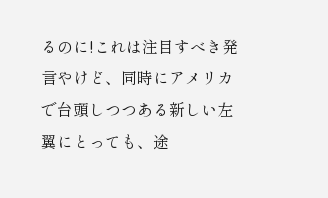るのに!これは注目すべき発言やけど、同時にアメリカで台頭しつつある新しい左翼にとっても、途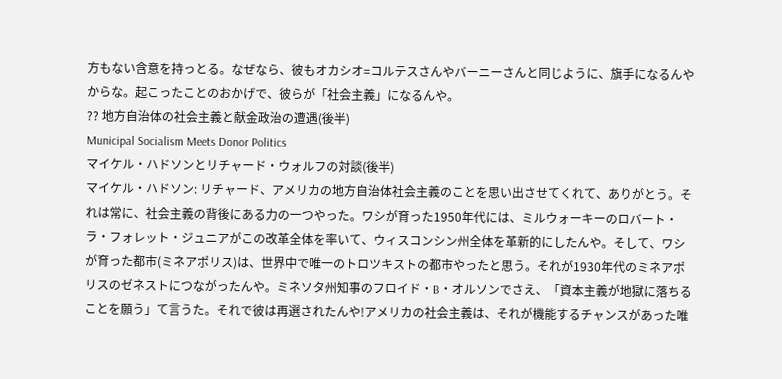方もない含意を持っとる。なぜなら、彼もオカシオ=コルテスさんやバーニーさんと同じように、旗手になるんやからな。起こったことのおかげで、彼らが「社会主義」になるんや。
?? 地方自治体の社会主義と献金政治の遭遇(後半)
Municipal Socialism Meets Donor Politics
マイケル・ハドソンとリチャード・ウォルフの対談(後半)
マイケル・ハドソン: リチャード、アメリカの地方自治体社会主義のことを思い出させてくれて、ありがとう。それは常に、社会主義の背後にある力の一つやった。ワシが育った1950年代には、ミルウォーキーのロバート・ラ・フォレット・ジュニアがこの改革全体を率いて、ウィスコンシン州全体を革新的にしたんや。そして、ワシが育った都市(ミネアポリス)は、世界中で唯一のトロツキストの都市やったと思う。それが1930年代のミネアポリスのゼネストにつながったんや。ミネソタ州知事のフロイド・B・オルソンでさえ、「資本主義が地獄に落ちることを願う」て言うた。それで彼は再選されたんや!アメリカの社会主義は、それが機能するチャンスがあった唯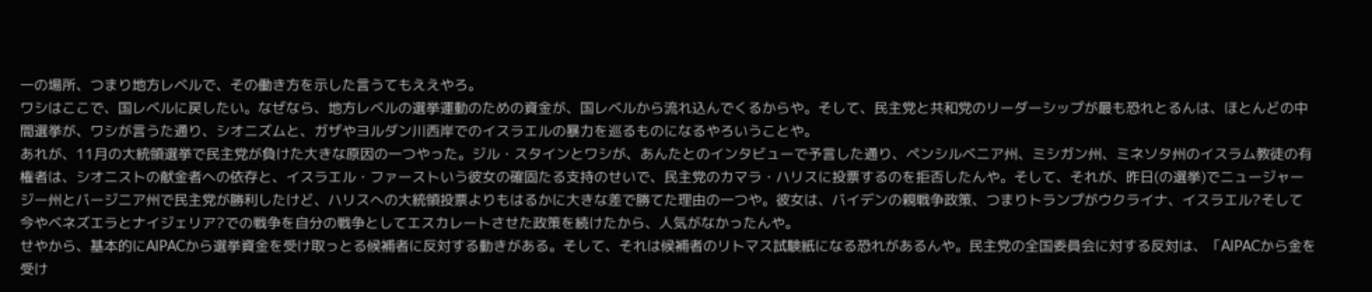一の場所、つまり地方レベルで、その働き方を示した言うてもええやろ。
ワシはここで、国レベルに戻したい。なぜなら、地方レベルの選挙運動のための資金が、国レベルから流れ込んでくるからや。そして、民主党と共和党のリーダーシップが最も恐れとるんは、ほとんどの中間選挙が、ワシが言うた通り、シオニズムと、ガザやヨルダン川西岸でのイスラエルの暴力を巡るものになるやろいうことや。
あれが、11月の大統領選挙で民主党が負けた大きな原因の一つやった。ジル・スタインとワシが、あんたとのインタビューで予言した通り、ペンシルベニア州、ミシガン州、ミネソタ州のイスラム教徒の有権者は、シオニストの献金者への依存と、イスラエル・ファーストいう彼女の確固たる支持のせいで、民主党のカマラ・ハリスに投票するのを拒否したんや。そして、それが、昨日(の選挙)でニュージャージー州とバージニア州で民主党が勝利したけど、ハリスへの大統領投票よりもはるかに大きな差で勝てた理由の一つや。彼女は、バイデンの親戦争政策、つまりトランプがウクライナ、イスラエル?そして今やベネズエラとナイジェリア?での戦争を自分の戦争としてエスカレートさせた政策を続けたから、人気がなかったんや。
せやから、基本的にAIPACから選挙資金を受け取っとる候補者に反対する動きがある。そして、それは候補者のリトマス試験紙になる恐れがあるんや。民主党の全国委員会に対する反対は、「AIPACから金を受け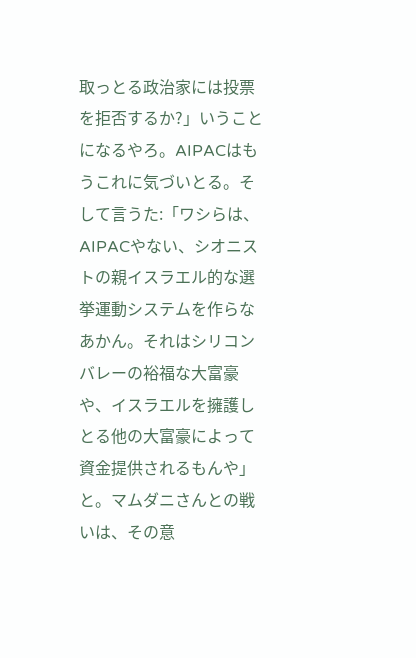取っとる政治家には投票を拒否するか?」いうことになるやろ。AIPACはもうこれに気づいとる。そして言うた:「ワシらは、AIPACやない、シオニストの親イスラエル的な選挙運動システムを作らなあかん。それはシリコンバレーの裕福な大富豪や、イスラエルを擁護しとる他の大富豪によって資金提供されるもんや」と。マムダニさんとの戦いは、その意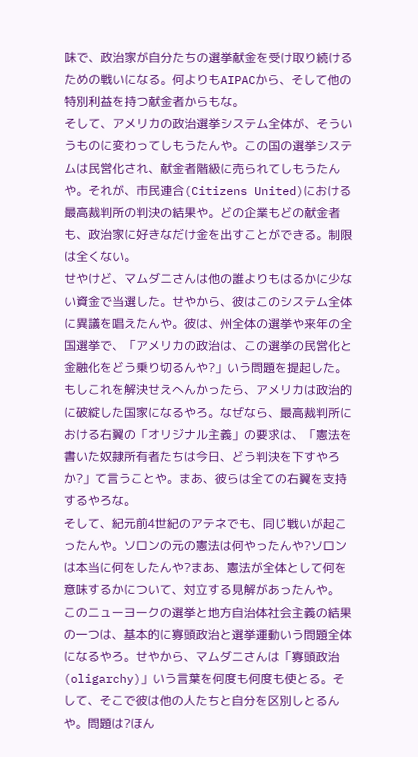味で、政治家が自分たちの選挙献金を受け取り続けるための戦いになる。何よりもAIPACから、そして他の特別利益を持つ献金者からもな。
そして、アメリカの政治選挙システム全体が、そういうものに変わってしもうたんや。この国の選挙システムは民営化され、献金者階級に売られてしもうたんや。それが、市民連合(Citizens United)における最高裁判所の判決の結果や。どの企業もどの献金者も、政治家に好きなだけ金を出すことができる。制限は全くない。
せやけど、マムダニさんは他の誰よりもはるかに少ない資金で当選した。せやから、彼はこのシステム全体に異議を唱えたんや。彼は、州全体の選挙や来年の全国選挙で、「アメリカの政治は、この選挙の民営化と金融化をどう乗り切るんや?」いう問題を提起した。もしこれを解決せえへんかったら、アメリカは政治的に破綻した国家になるやろ。なぜなら、最高裁判所における右翼の「オリジナル主義」の要求は、「憲法を書いた奴隷所有者たちは今日、どう判決を下すやろか?」て言うことや。まあ、彼らは全ての右翼を支持するやろな。
そして、紀元前4世紀のアテネでも、同じ戦いが起こったんや。ソロンの元の憲法は何やったんや?ソロンは本当に何をしたんや?まあ、憲法が全体として何を意味するかについて、対立する見解があったんや。
このニューヨークの選挙と地方自治体社会主義の結果の一つは、基本的に寡頭政治と選挙運動いう問題全体になるやろ。せやから、マムダニさんは「寡頭政治(oligarchy)」いう言葉を何度も何度も使とる。そして、そこで彼は他の人たちと自分を区別しとるんや。問題は?ほん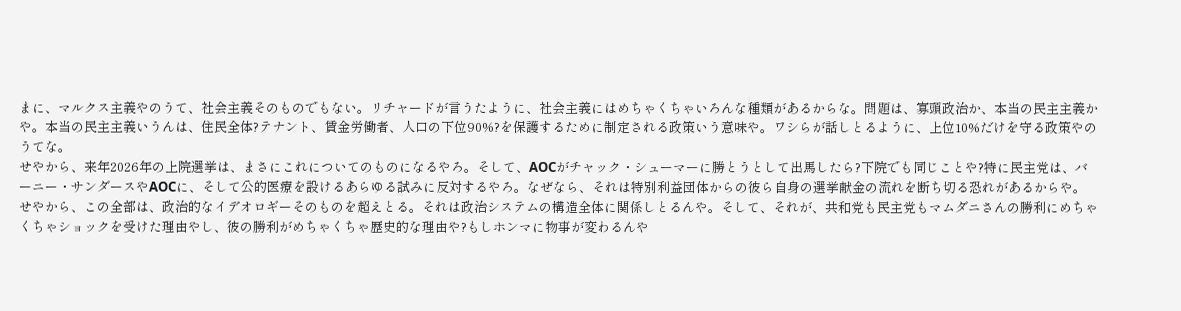まに、マルクス主義やのうて、社会主義そのものでもない。リチャードが言うたように、社会主義にはめちゃくちゃいろんな種類があるからな。問題は、寡頭政治か、本当の民主主義かや。本当の民主主義いうんは、住民全体?テナント、賃金労働者、人口の下位90%?を保護するために制定される政策いう意味や。ワシらが話しとるように、上位10%だけを守る政策やのうてな。
せやから、来年2026年の上院選挙は、まさにこれについてのものになるやろ。そして、AOCがチャック・シューマーに勝とうとして出馬したら?下院でも同じことや?特に民主党は、バーニー・サンダースやAOCに、そして公的医療を設けるあらゆる試みに反対するやろ。なぜなら、それは特別利益団体からの彼ら自身の選挙献金の流れを断ち切る恐れがあるからや。
せやから、この全部は、政治的なイデオロギーそのものを超えとる。それは政治システムの構造全体に関係しとるんや。そして、それが、共和党も民主党もマムダニさんの勝利にめちゃくちゃショックを受けた理由やし、彼の勝利がめちゃくちゃ歴史的な理由や?もしホンマに物事が変わるんや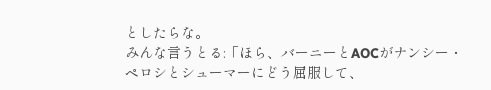としたらな。
みんな言うとる:「ほら、バーニーとAOCがナンシー・ペロシとシューマーにどう屈服して、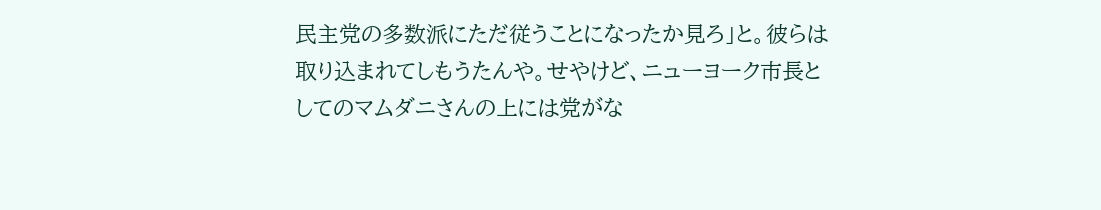民主党の多数派にただ従うことになったか見ろ」と。彼らは取り込まれてしもうたんや。せやけど、ニューヨーク市長としてのマムダニさんの上には党がな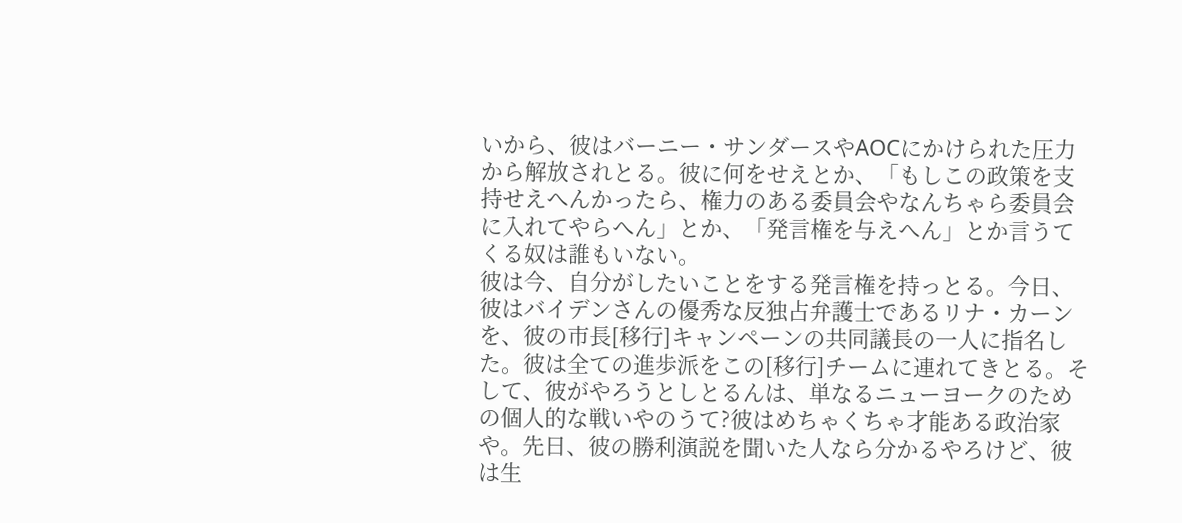いから、彼はバーニー・サンダースやAOCにかけられた圧力から解放されとる。彼に何をせえとか、「もしこの政策を支持せえへんかったら、権力のある委員会やなんちゃら委員会に入れてやらへん」とか、「発言権を与えへん」とか言うてくる奴は誰もいない。
彼は今、自分がしたいことをする発言権を持っとる。今日、彼はバイデンさんの優秀な反独占弁護士であるリナ・カーンを、彼の市長[移行]キャンペーンの共同議長の一人に指名した。彼は全ての進歩派をこの[移行]チームに連れてきとる。そして、彼がやろうとしとるんは、単なるニューヨークのための個人的な戦いやのうて?彼はめちゃくちゃ才能ある政治家や。先日、彼の勝利演説を聞いた人なら分かるやろけど、彼は生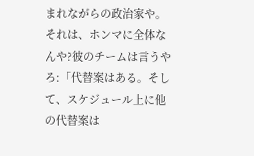まれながらの政治家や。それは、ホンマに全体なんや?彼のチームは言うやろ:「代替案はある。そして、スケジュール上に他の代替案は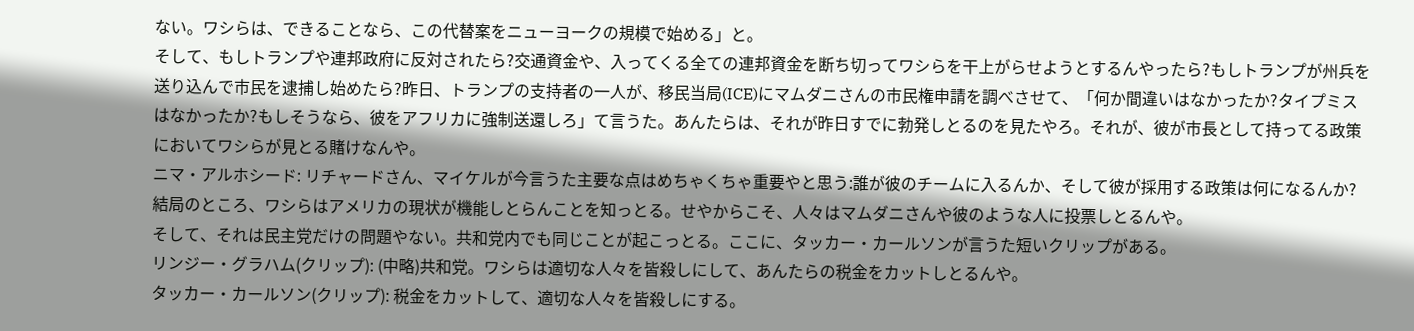ない。ワシらは、できることなら、この代替案をニューヨークの規模で始める」と。
そして、もしトランプや連邦政府に反対されたら?交通資金や、入ってくる全ての連邦資金を断ち切ってワシらを干上がらせようとするんやったら?もしトランプが州兵を送り込んで市民を逮捕し始めたら?昨日、トランプの支持者の一人が、移民当局(ICE)にマムダニさんの市民権申請を調べさせて、「何か間違いはなかったか?タイプミスはなかったか?もしそうなら、彼をアフリカに強制送還しろ」て言うた。あんたらは、それが昨日すでに勃発しとるのを見たやろ。それが、彼が市長として持ってる政策においてワシらが見とる賭けなんや。
ニマ・アルホシード: リチャードさん、マイケルが今言うた主要な点はめちゃくちゃ重要やと思う:誰が彼のチームに入るんか、そして彼が採用する政策は何になるんか?結局のところ、ワシらはアメリカの現状が機能しとらんことを知っとる。せやからこそ、人々はマムダニさんや彼のような人に投票しとるんや。
そして、それは民主党だけの問題やない。共和党内でも同じことが起こっとる。ここに、タッカー・カールソンが言うた短いクリップがある。
リンジー・グラハム(クリップ): (中略)共和党。ワシらは適切な人々を皆殺しにして、あんたらの税金をカットしとるんや。
タッカー・カールソン(クリップ): 税金をカットして、適切な人々を皆殺しにする。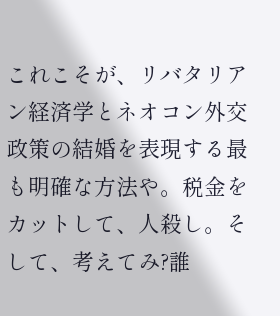これこそが、リバタリアン経済学とネオコン外交政策の結婚を表現する最も明確な方法や。税金をカットして、人殺し。そして、考えてみ?誰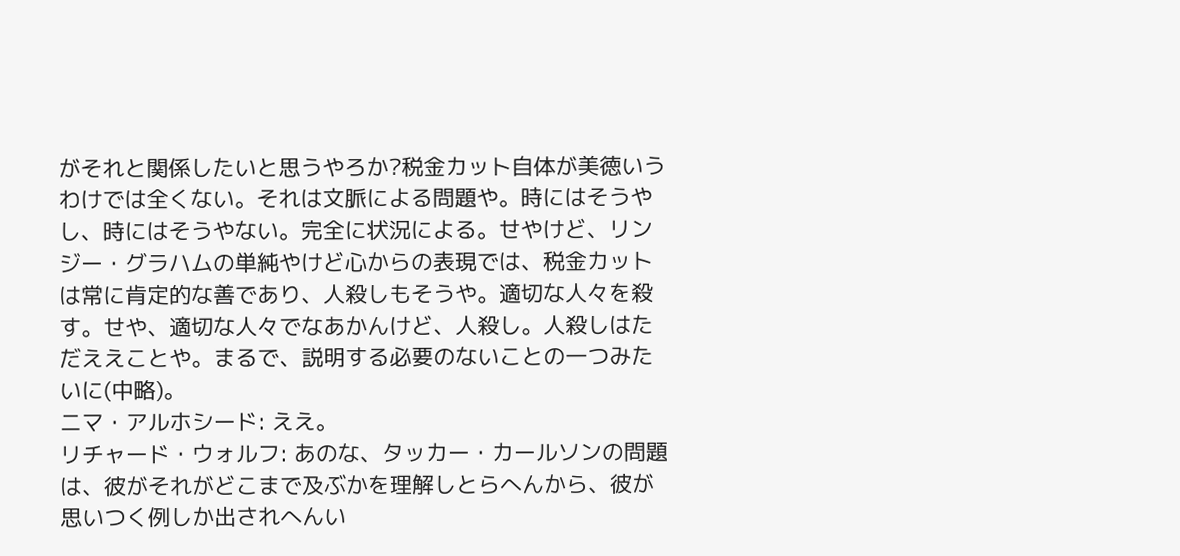がそれと関係したいと思うやろか?税金カット自体が美徳いうわけでは全くない。それは文脈による問題や。時にはそうやし、時にはそうやない。完全に状況による。せやけど、リンジー・グラハムの単純やけど心からの表現では、税金カットは常に肯定的な善であり、人殺しもそうや。適切な人々を殺す。せや、適切な人々でなあかんけど、人殺し。人殺しはただええことや。まるで、説明する必要のないことの一つみたいに(中略)。
ニマ・アルホシード: ええ。
リチャード・ウォルフ: あのな、タッカー・カールソンの問題は、彼がそれがどこまで及ぶかを理解しとらへんから、彼が思いつく例しか出されへんい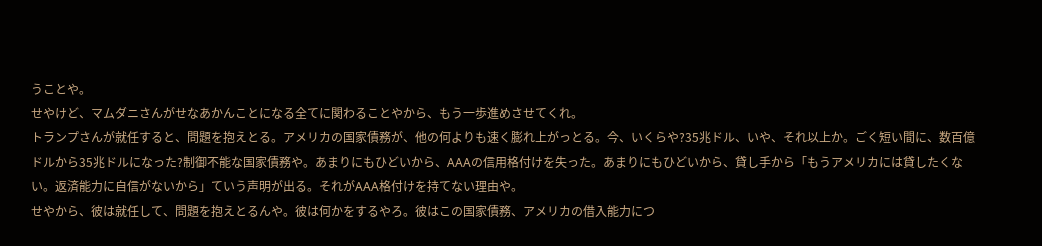うことや。
せやけど、マムダニさんがせなあかんことになる全てに関わることやから、もう一歩進めさせてくれ。
トランプさんが就任すると、問題を抱えとる。アメリカの国家債務が、他の何よりも速く膨れ上がっとる。今、いくらや?35兆ドル、いや、それ以上か。ごく短い間に、数百億ドルから35兆ドルになった?制御不能な国家債務や。あまりにもひどいから、AAAの信用格付けを失った。あまりにもひどいから、貸し手から「もうアメリカには貸したくない。返済能力に自信がないから」ていう声明が出る。それがAAA格付けを持てない理由や。
せやから、彼は就任して、問題を抱えとるんや。彼は何かをするやろ。彼はこの国家債務、アメリカの借入能力につ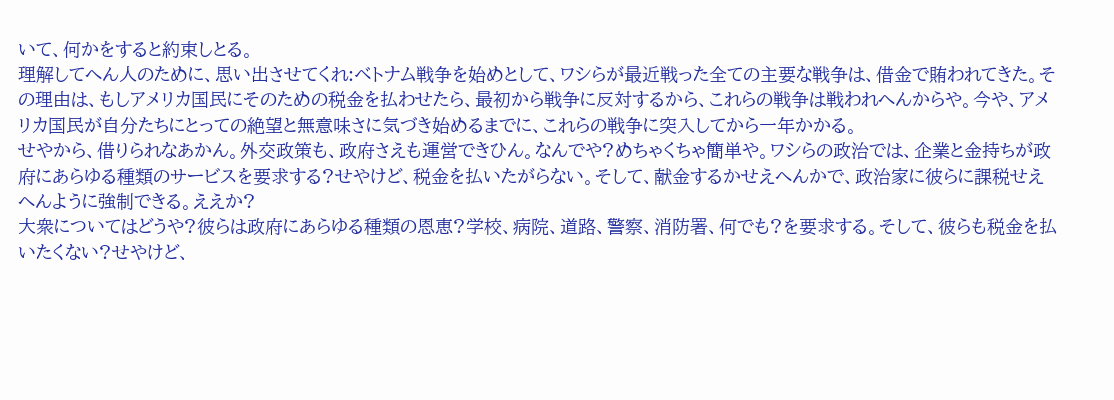いて、何かをすると約束しとる。
理解してへん人のために、思い出させてくれ:ベトナム戦争を始めとして、ワシらが最近戦った全ての主要な戦争は、借金で賄われてきた。その理由は、もしアメリカ国民にそのための税金を払わせたら、最初から戦争に反対するから、これらの戦争は戦われへんからや。今や、アメリカ国民が自分たちにとっての絶望と無意味さに気づき始めるまでに、これらの戦争に突入してから一年かかる。
せやから、借りられなあかん。外交政策も、政府さえも運営できひん。なんでや?めちゃくちゃ簡単や。ワシらの政治では、企業と金持ちが政府にあらゆる種類のサービスを要求する?せやけど、税金を払いたがらない。そして、献金するかせえへんかで、政治家に彼らに課税せえへんように強制できる。ええか?
大衆についてはどうや?彼らは政府にあらゆる種類の恩恵?学校、病院、道路、警察、消防署、何でも?を要求する。そして、彼らも税金を払いたくない?せやけど、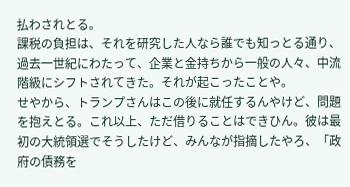払わされとる。
課税の負担は、それを研究した人なら誰でも知っとる通り、過去一世紀にわたって、企業と金持ちから一般の人々、中流階級にシフトされてきた。それが起こったことや。
せやから、トランプさんはこの後に就任するんやけど、問題を抱えとる。これ以上、ただ借りることはできひん。彼は最初の大統領選でそうしたけど、みんなが指摘したやろ、「政府の債務を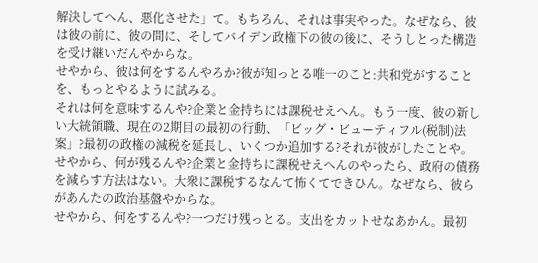解決してへん、悪化させた」て。もちろん、それは事実やった。なぜなら、彼は彼の前に、彼の間に、そしてバイデン政権下の彼の後に、そうしとった構造を受け継いだんやからな。
せやから、彼は何をするんやろか?彼が知っとる唯一のこと:共和党がすることを、もっとやるように試みる。
それは何を意味するんや?企業と金持ちには課税せえへん。もう一度、彼の新しい大統領職、現在の2期目の最初の行動、「ビッグ・ビューティフル(税制)法案」?最初の政権の減税を延長し、いくつか追加する?それが彼がしたことや。
せやから、何が残るんや?企業と金持ちに課税せえへんのやったら、政府の債務を減らす方法はない。大衆に課税するなんて怖くてできひん。なぜなら、彼らがあんたの政治基盤やからな。
せやから、何をするんや?一つだけ残っとる。支出をカットせなあかん。最初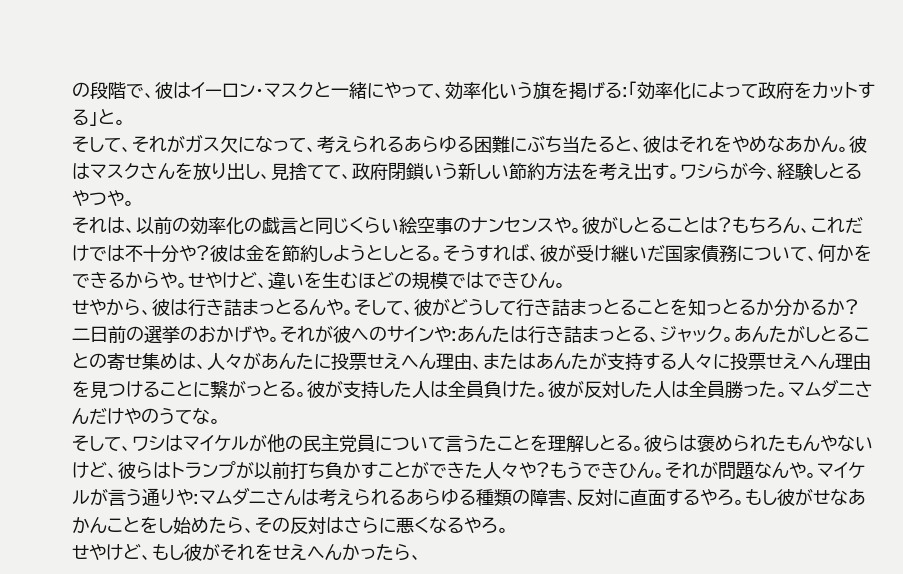の段階で、彼はイーロン・マスクと一緒にやって、効率化いう旗を掲げる:「効率化によって政府をカットする」と。
そして、それがガス欠になって、考えられるあらゆる困難にぶち当たると、彼はそれをやめなあかん。彼はマスクさんを放り出し、見捨てて、政府閉鎖いう新しい節約方法を考え出す。ワシらが今、経験しとるやつや。
それは、以前の効率化の戯言と同じくらい絵空事のナンセンスや。彼がしとることは?もちろん、これだけでは不十分や?彼は金を節約しようとしとる。そうすれば、彼が受け継いだ国家債務について、何かをできるからや。せやけど、違いを生むほどの規模ではできひん。
せやから、彼は行き詰まっとるんや。そして、彼がどうして行き詰まっとることを知っとるか分かるか?二日前の選挙のおかげや。それが彼へのサインや:あんたは行き詰まっとる、ジャック。あんたがしとることの寄せ集めは、人々があんたに投票せえへん理由、またはあんたが支持する人々に投票せえへん理由を見つけることに繋がっとる。彼が支持した人は全員負けた。彼が反対した人は全員勝った。マムダニさんだけやのうてな。
そして、ワシはマイケルが他の民主党員について言うたことを理解しとる。彼らは褒められたもんやないけど、彼らはトランプが以前打ち負かすことができた人々や?もうできひん。それが問題なんや。マイケルが言う通りや:マムダニさんは考えられるあらゆる種類の障害、反対に直面するやろ。もし彼がせなあかんことをし始めたら、その反対はさらに悪くなるやろ。
せやけど、もし彼がそれをせえへんかったら、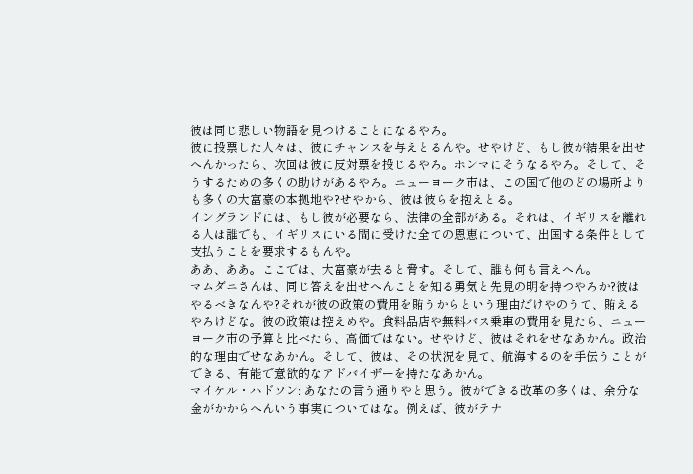彼は同じ悲しい物語を見つけることになるやろ。
彼に投票した人々は、彼にチャンスを与えとるんや。せやけど、もし彼が結果を出せへんかったら、次回は彼に反対票を投じるやろ。ホンマにそうなるやろ。そして、そうするための多くの助けがあるやろ。ニューヨーク市は、この国で他のどの場所よりも多くの大富豪の本拠地や?せやから、彼は彼らを抱えとる。
イングランドには、もし彼が必要なら、法律の全部がある。それは、イギリスを離れる人は誰でも、イギリスにいる間に受けた全ての恩恵について、出国する条件として支払うことを要求するもんや。
ああ、ああ。ここでは、大富豪が去ると脅す。そして、誰も何も言えへん。
マムダニさんは、同じ答えを出せへんことを知る勇気と先見の明を持つやろか?彼はやるべきなんや?それが彼の政策の費用を賄うからという理由だけやのうて、賄えるやろけどな。彼の政策は控えめや。食料品店や無料バス乗車の費用を見たら、ニューヨーク市の予算と比べたら、高価ではない。せやけど、彼はそれをせなあかん。政治的な理由でせなあかん。そして、彼は、その状況を見て、航海するのを手伝うことができる、有能で意欲的なアドバイザーを持たなあかん。
マイケル・ハドソン: あなたの言う通りやと思う。彼ができる改革の多くは、余分な金がかからへんいう事実についてはな。例えば、彼がテナ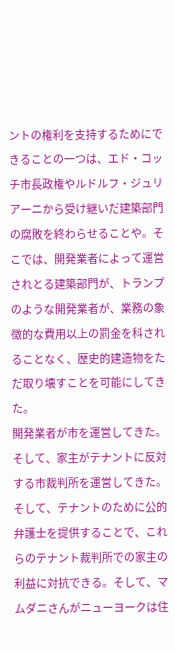ントの権利を支持するためにできることの一つは、エド・コッチ市長政権やルドルフ・ジュリアーニから受け継いだ建築部門の腐敗を終わらせることや。そこでは、開発業者によって運営されとる建築部門が、トランプのような開発業者が、業務の象徴的な費用以上の罰金を科されることなく、歴史的建造物をただ取り壊すことを可能にしてきた。
開発業者が市を運営してきた。そして、家主がテナントに反対する市裁判所を運営してきた。そして、テナントのために公的弁護士を提供することで、これらのテナント裁判所での家主の利益に対抗できる。そして、マムダニさんがニューヨークは住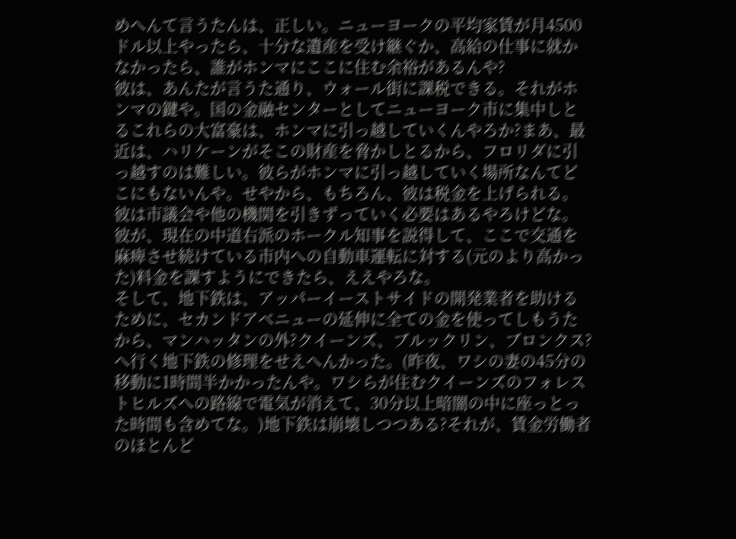めへんて言うたんは、正しい。ニューヨークの平均家賃が月4500ドル以上やったら、十分な遺産を受け継ぐか、高給の仕事に就かなかったら、誰がホンマにここに住む余裕があるんや?
彼は、あんたが言うた通り、ウォール街に課税できる。それがホンマの鍵や。国の金融センターとしてニューヨーク市に集中しとるこれらの大富豪は、ホンマに引っ越していくんやろか?まあ、最近は、ハリケーンがそこの財産を脅かしとるから、フロリダに引っ越すのは難しい。彼らがホンマに引っ越していく場所なんてどこにもないんや。せやから、もちろん、彼は税金を上げられる。彼は市議会や他の機関を引きずっていく必要はあるやろけどな。
彼が、現在の中道右派のホークル知事を説得して、ここで交通を麻痺させ続けている市内への自動車運転に対する(元のより高かった)料金を課すようにできたら、ええやろな。
そして、地下鉄は、アッパーイーストサイドの開発業者を助けるために、セカンドアベニューの延伸に全ての金を使ってしもうたから、マンハッタンの外?クイーンズ、ブルックリン、ブロンクス?へ行く地下鉄の修理をせえへんかった。(昨夜、ワシの妻の45分の移動に1時間半かかったんや。ワシらが住むクイーンズのフォレストヒルズへの路線で電気が消えて、30分以上暗闇の中に座っとった時間も含めてな。)地下鉄は崩壊しつつある?それが、賃金労働者のほとんど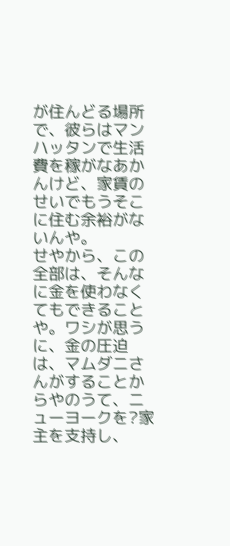が住んどる場所で、彼らはマンハッタンで生活費を稼がなあかんけど、家賃のせいでもうそこに住む余裕がないんや。
せやから、この全部は、そんなに金を使わなくてもできることや。ワシが思うに、金の圧迫は、マムダニさんがすることからやのうて、ニューヨークを?家主を支持し、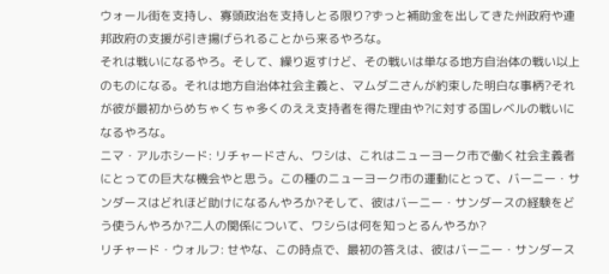ウォール街を支持し、寡頭政治を支持しとる限り?ずっと補助金を出してきた州政府や連邦政府の支援が引き揚げられることから来るやろな。
それは戦いになるやろ。そして、繰り返すけど、その戦いは単なる地方自治体の戦い以上のものになる。それは地方自治体社会主義と、マムダニさんが約束した明白な事柄?それが彼が最初からめちゃくちゃ多くのええ支持者を得た理由や?に対する国レベルの戦いになるやろな。
ニマ・アルホシード: リチャードさん、ワシは、これはニューヨーク市で働く社会主義者にとっての巨大な機会やと思う。この種のニューヨーク市の運動にとって、バーニー・サンダースはどれほど助けになるんやろか?そして、彼はバーニー・サンダースの経験をどう使うんやろか?二人の関係について、ワシらは何を知っとるんやろか?
リチャード・ウォルフ: せやな、この時点で、最初の答えは、彼はバーニー・サンダース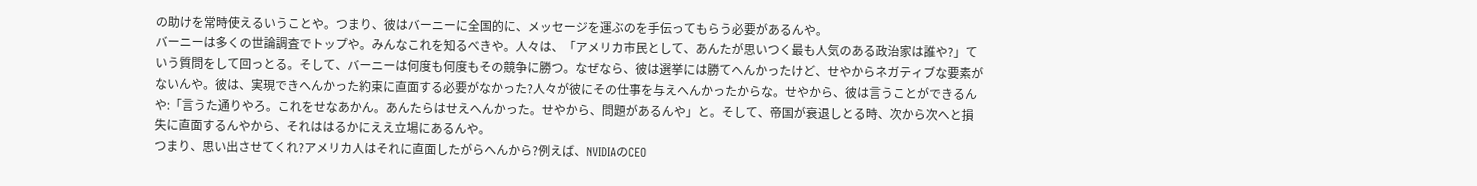の助けを常時使えるいうことや。つまり、彼はバーニーに全国的に、メッセージを運ぶのを手伝ってもらう必要があるんや。
バーニーは多くの世論調査でトップや。みんなこれを知るべきや。人々は、「アメリカ市民として、あんたが思いつく最も人気のある政治家は誰や?」ていう質問をして回っとる。そして、バーニーは何度も何度もその競争に勝つ。なぜなら、彼は選挙には勝てへんかったけど、せやからネガティブな要素がないんや。彼は、実現できへんかった約束に直面する必要がなかった?人々が彼にその仕事を与えへんかったからな。せやから、彼は言うことができるんや:「言うた通りやろ。これをせなあかん。あんたらはせえへんかった。せやから、問題があるんや」と。そして、帝国が衰退しとる時、次から次へと損失に直面するんやから、それははるかにええ立場にあるんや。
つまり、思い出させてくれ?アメリカ人はそれに直面したがらへんから?例えば、NVIDIAのCEO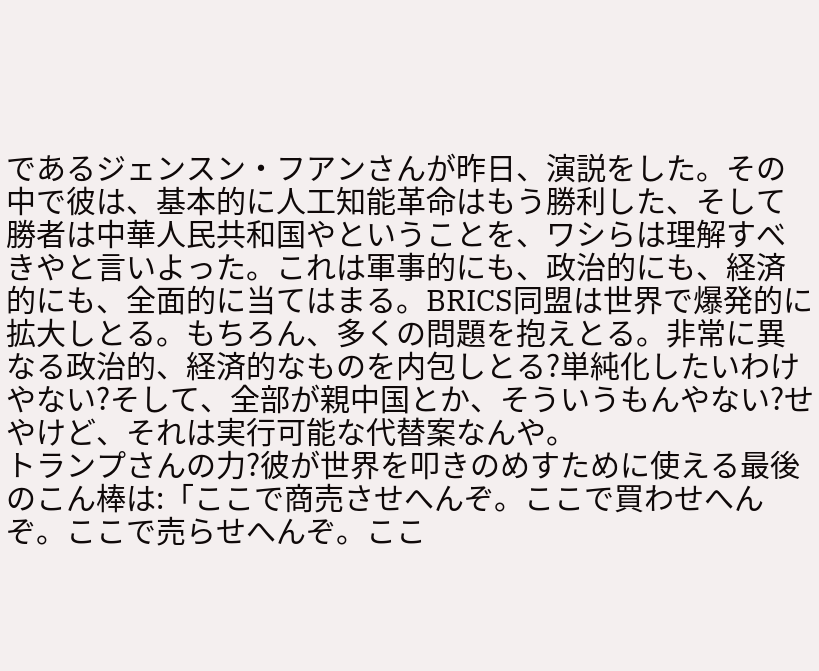であるジェンスン・フアンさんが昨日、演説をした。その中で彼は、基本的に人工知能革命はもう勝利した、そして勝者は中華人民共和国やということを、ワシらは理解すべきやと言いよった。これは軍事的にも、政治的にも、経済的にも、全面的に当てはまる。BRICS同盟は世界で爆発的に拡大しとる。もちろん、多くの問題を抱えとる。非常に異なる政治的、経済的なものを内包しとる?単純化したいわけやない?そして、全部が親中国とか、そういうもんやない?せやけど、それは実行可能な代替案なんや。
トランプさんの力?彼が世界を叩きのめすために使える最後のこん棒は:「ここで商売させへんぞ。ここで買わせへんぞ。ここで売らせへんぞ。ここ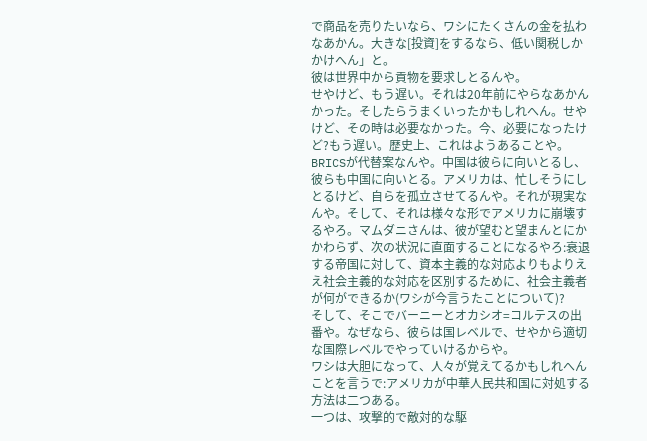で商品を売りたいなら、ワシにたくさんの金を払わなあかん。大きな[投資]をするなら、低い関税しかかけへん」と。
彼は世界中から貢物を要求しとるんや。
せやけど、もう遅い。それは20年前にやらなあかんかった。そしたらうまくいったかもしれへん。せやけど、その時は必要なかった。今、必要になったけど?もう遅い。歴史上、これはようあることや。
BRICSが代替案なんや。中国は彼らに向いとるし、彼らも中国に向いとる。アメリカは、忙しそうにしとるけど、自らを孤立させてるんや。それが現実なんや。そして、それは様々な形でアメリカに崩壊するやろ。マムダニさんは、彼が望むと望まんとにかかわらず、次の状況に直面することになるやろ:衰退する帝国に対して、資本主義的な対応よりもよりええ社会主義的な対応を区別するために、社会主義者が何ができるか(ワシが今言うたことについて)?
そして、そこでバーニーとオカシオ=コルテスの出番や。なぜなら、彼らは国レベルで、せやから適切な国際レベルでやっていけるからや。
ワシは大胆になって、人々が覚えてるかもしれへんことを言うで:アメリカが中華人民共和国に対処する方法は二つある。
一つは、攻撃的で敵対的な駆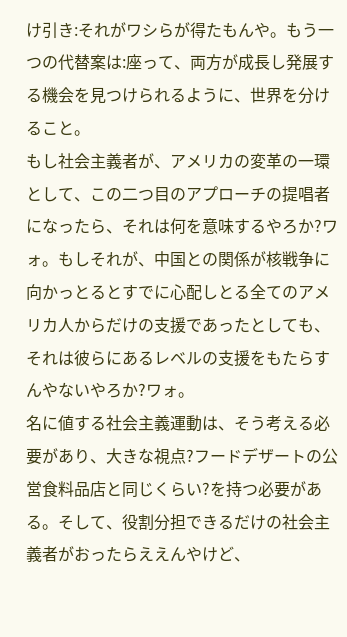け引き:それがワシらが得たもんや。もう一つの代替案は:座って、両方が成長し発展する機会を見つけられるように、世界を分けること。
もし社会主義者が、アメリカの変革の一環として、この二つ目のアプローチの提唱者になったら、それは何を意味するやろか?ワォ。もしそれが、中国との関係が核戦争に向かっとるとすでに心配しとる全てのアメリカ人からだけの支援であったとしても、それは彼らにあるレベルの支援をもたらすんやないやろか?ワォ。
名に値する社会主義運動は、そう考える必要があり、大きな視点?フードデザートの公営食料品店と同じくらい?を持つ必要がある。そして、役割分担できるだけの社会主義者がおったらええんやけど、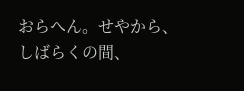おらへん。せやから、しばらくの間、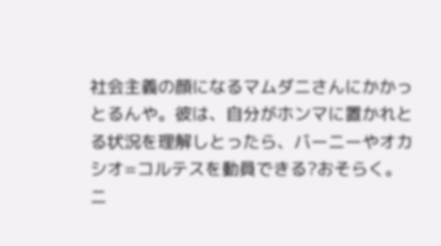社会主義の顔になるマムダニさんにかかっとるんや。彼は、自分がホンマに置かれとる状況を理解しとったら、バーニーやオカシオ=コルテスを動員できる?おそらく。
ニ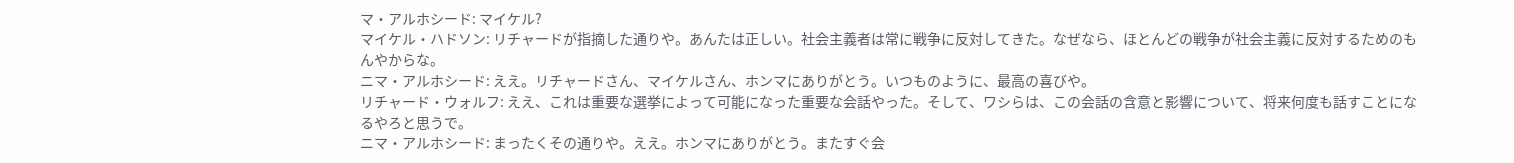マ・アルホシード: マイケル?
マイケル・ハドソン: リチャードが指摘した通りや。あんたは正しい。社会主義者は常に戦争に反対してきた。なぜなら、ほとんどの戦争が社会主義に反対するためのもんやからな。
ニマ・アルホシード: ええ。リチャードさん、マイケルさん、ホンマにありがとう。いつものように、最高の喜びや。
リチャード・ウォルフ: ええ、これは重要な選挙によって可能になった重要な会話やった。そして、ワシらは、この会話の含意と影響について、将来何度も話すことになるやろと思うで。
ニマ・アルホシード: まったくその通りや。ええ。ホンマにありがとう。またすぐ会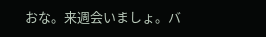おな。来週会いましょ。バ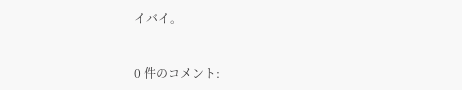イバイ。


0 件のコメント: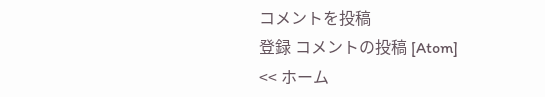コメントを投稿
登録 コメントの投稿 [Atom]
<< ホーム